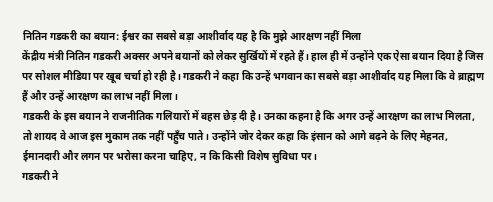नितिन गडकरी का बयान: ईश्वर का सबसे बड़ा आशीर्वाद यह है कि मुझे आरक्षण नहीं मिला
केंद्रीय मंत्री नितिन गडकरी अक्सर अपने बयानों को लेकर सुर्खियों में रहते हैं। हाल ही में उन्होंने एक ऐसा बयान दिया है जिस पर सोशल मीडिया पर खूब चर्चा हो रही है। गडकरी ने कहा कि उन्हें भगवान का सबसे बड़ा आशीर्वाद यह मिला कि वे ब्राह्मण हैं और उन्हें आरक्षण का लाभ नहीं मिला।
गडकरी के इस बयान ने राजनीतिक गलियारों में बहस छेड़ दी है। उनका कहना है कि अगर उन्हें आरक्षण का लाभ मिलता, तो शायद वे आज इस मुकाम तक नहीं पहुँच पाते। उन्होंने जोर देकर कहा कि इंसान को आगे बढ़ने के लिए मेहनत, ईमानदारी और लगन पर भरोसा करना चाहिए, न कि किसी विशेष सुविधा पर।
गडकरी ने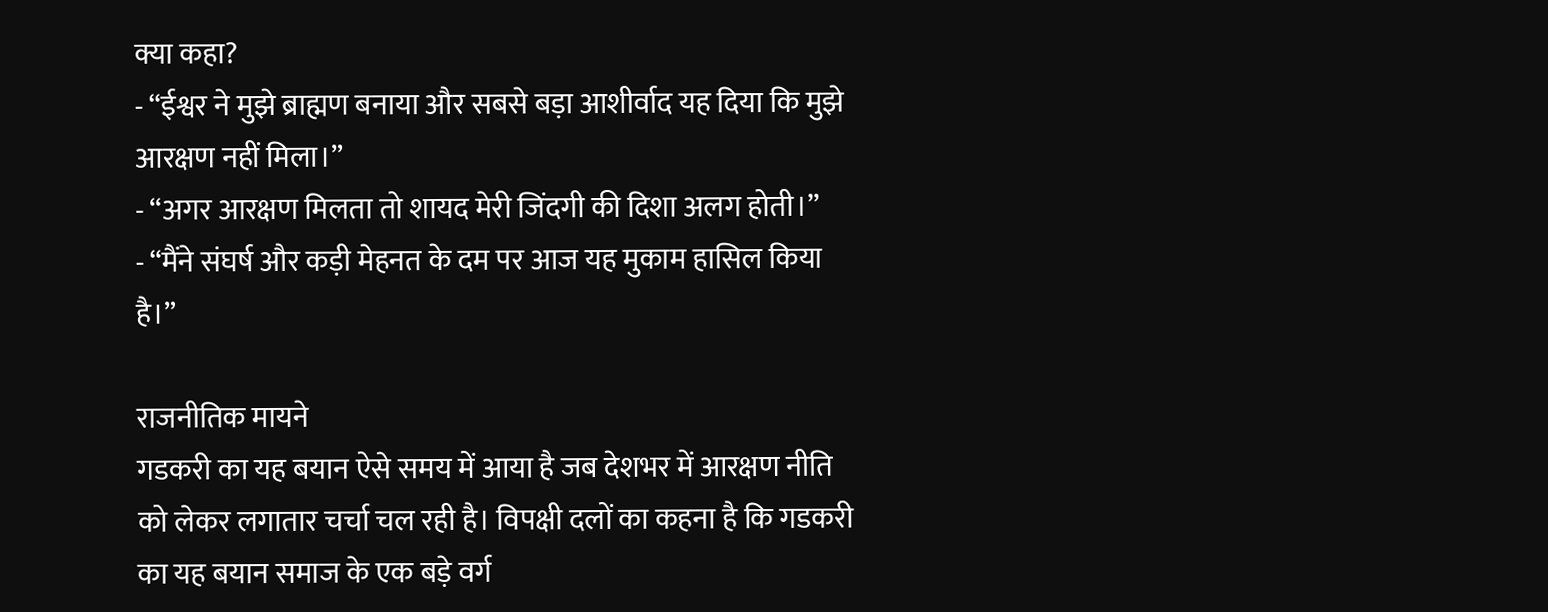क्या कहा?
- “ईश्वर ने मुझे ब्राह्मण बनाया और सबसे बड़ा आशीर्वाद यह दिया कि मुझे आरक्षण नहीं मिला।”
- “अगर आरक्षण मिलता तो शायद मेरी जिंदगी की दिशा अलग होती।”
- “मैंने संघर्ष और कड़ी मेहनत के दम पर आज यह मुकाम हासिल किया है।”

राजनीतिक मायने
गडकरी का यह बयान ऐसे समय में आया है जब देशभर में आरक्षण नीति को लेकर लगातार चर्चा चल रही है। विपक्षी दलों का कहना है कि गडकरी का यह बयान समाज के एक बड़े वर्ग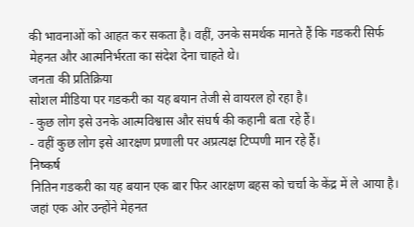की भावनाओं को आहत कर सकता है। वहीं, उनके समर्थक मानते हैं कि गडकरी सिर्फ मेहनत और आत्मनिर्भरता का संदेश देना चाहते थे।
जनता की प्रतिक्रिया
सोशल मीडिया पर गडकरी का यह बयान तेजी से वायरल हो रहा है।
- कुछ लोग इसे उनके आत्मविश्वास और संघर्ष की कहानी बता रहे हैं।
- वहीं कुछ लोग इसे आरक्षण प्रणाली पर अप्रत्यक्ष टिप्पणी मान रहे हैं।
निष्कर्ष
नितिन गडकरी का यह बयान एक बार फिर आरक्षण बहस को चर्चा के केंद्र में ले आया है। जहां एक ओर उन्होंने मेहनत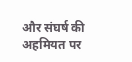और संघर्ष की अहमियत पर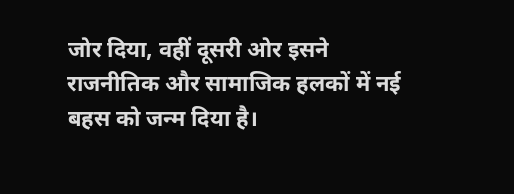जोर दिया, वहीं दूसरी ओर इसने राजनीतिक और सामाजिक हलकों में नई बहस को जन्म दिया है।